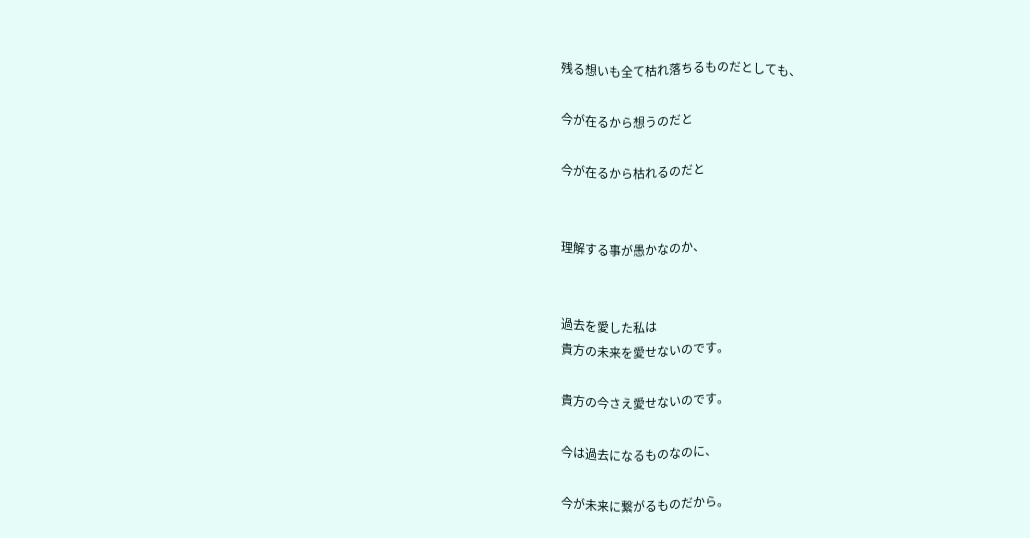残る想いも全て枯れ落ちるものだとしても、

今が在るから想うのだと

今が在るから枯れるのだと


理解する事が愚かなのか、


過去を愛した私は
貴方の未来を愛せないのです。

貴方の今さえ愛せないのです。

今は過去になるものなのに、

今が未来に繋がるものだから。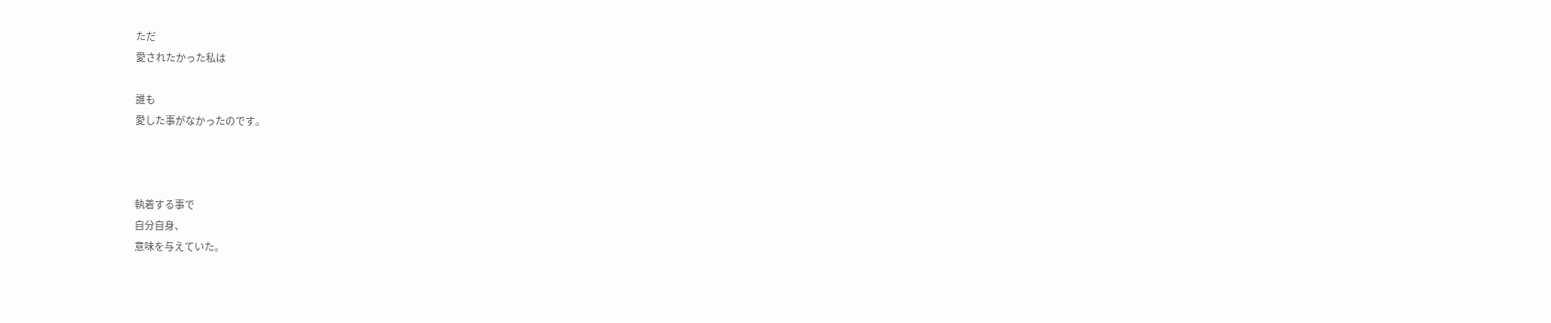ただ
愛されたかった私は

誰も
愛した事がなかったのです。



執着する事で
自分自身、
意味を与えていた。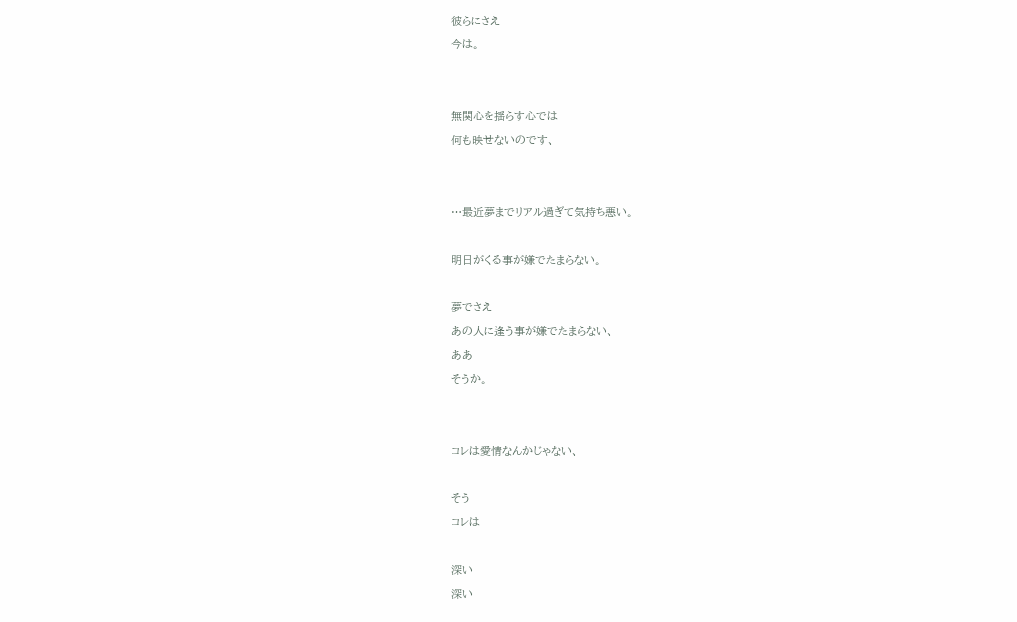彼らにさえ
今は。


無関心を揺らす心では
何も映せないのです、


…最近夢までリアル過ぎて気持ち悪い。

明日がくる事が嫌でたまらない。

夢でさえ
あの人に逢う事が嫌でたまらない、
ああ
そうか。


コレは愛情なんかじゃない、

そう
コレは

深い
深い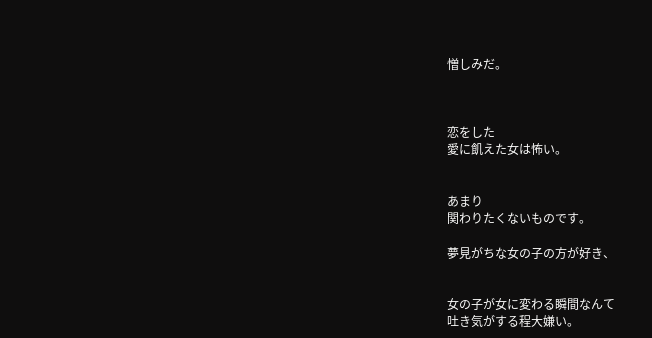憎しみだ。



恋をした
愛に飢えた女は怖い。


あまり
関わりたくないものです。

夢見がちな女の子の方が好き、


女の子が女に変わる瞬間なんて
吐き気がする程大嫌い。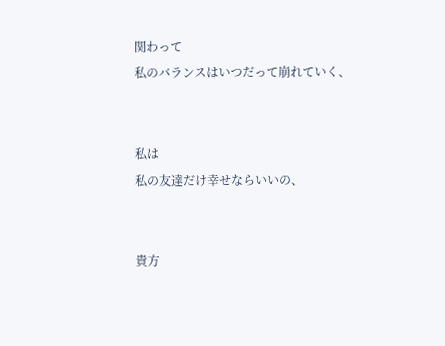関わって
私のバランスはいつだって崩れていく、


私は
私の友達だけ幸せならいいの、


貴方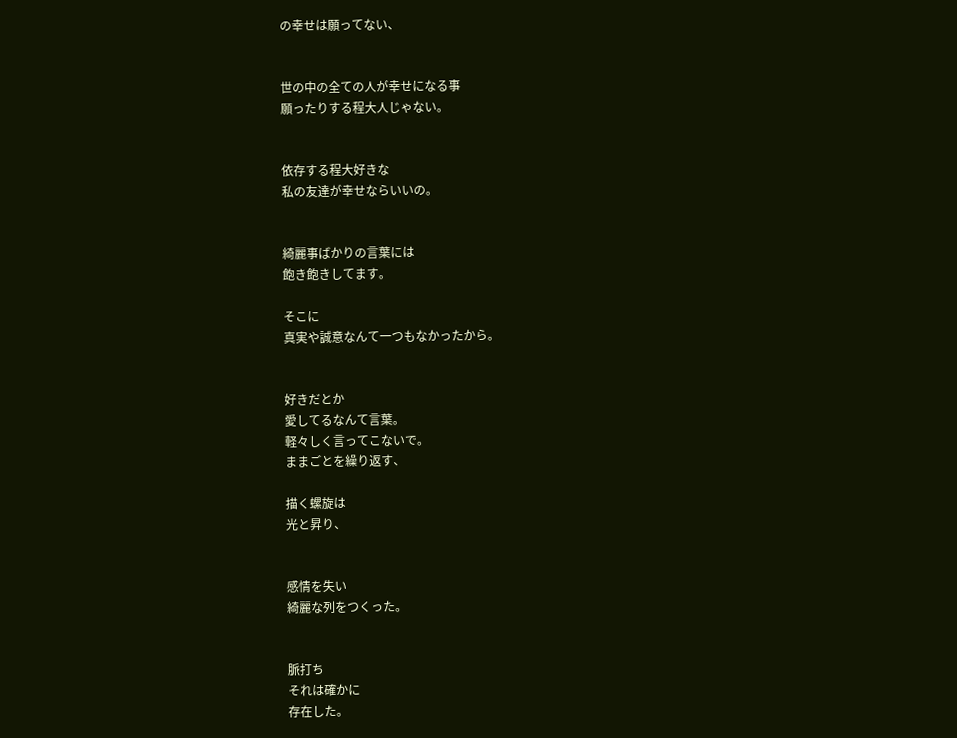の幸せは願ってない、


世の中の全ての人が幸せになる事
願ったりする程大人じゃない。


依存する程大好きな
私の友達が幸せならいいの。


綺麗事ばかりの言葉には
飽き飽きしてます。

そこに
真実や誠意なんて一つもなかったから。


好きだとか
愛してるなんて言葉。
軽々しく言ってこないで。
ままごとを繰り返す、

描く螺旋は
光と昇り、


感情を失い
綺麗な列をつくった。


脈打ち
それは確かに
存在した。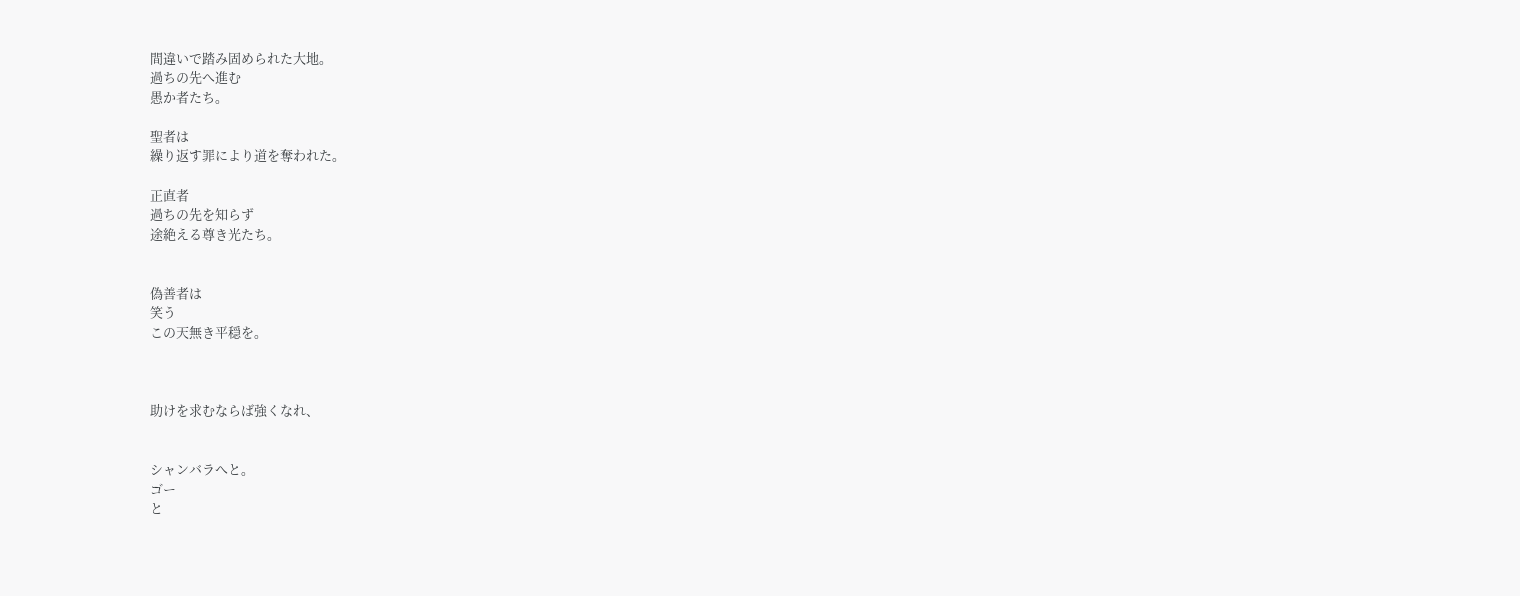間違いで踏み固められた大地。
過ちの先へ進む
愚か者たち。

聖者は
繰り返す罪により道を奪われた。

正直者
過ちの先を知らず
途絶える尊き光たち。


偽善者は
笑う
この天無き平穏を。



助けを求むならば強くなれ、


シャンバラへと。
ゴー
と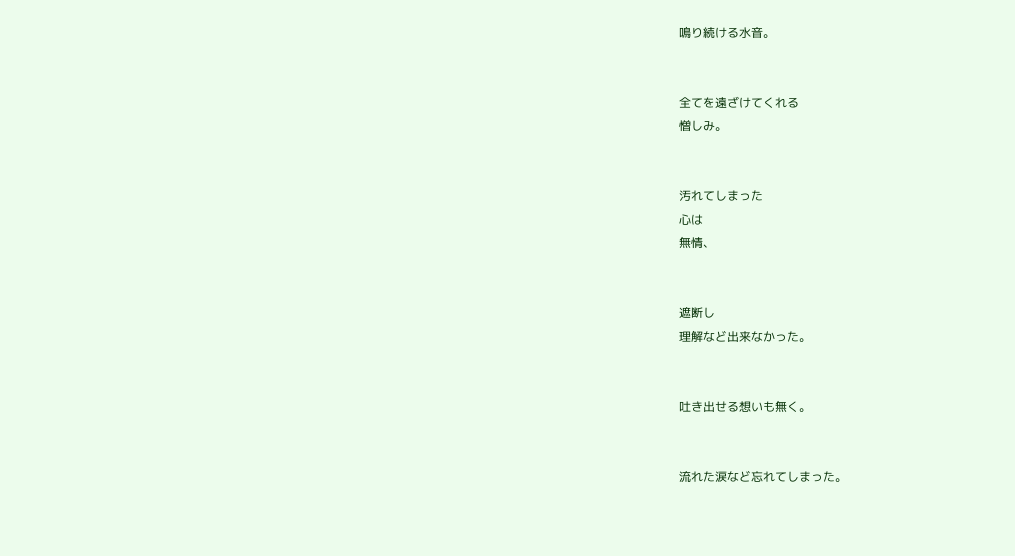鳴り続ける水音。


全てを遠ざけてくれる
憎しみ。


汚れてしまった
心は
無情、


遮断し
理解など出来なかった。


吐き出せる想いも無く。


流れた涙など忘れてしまった。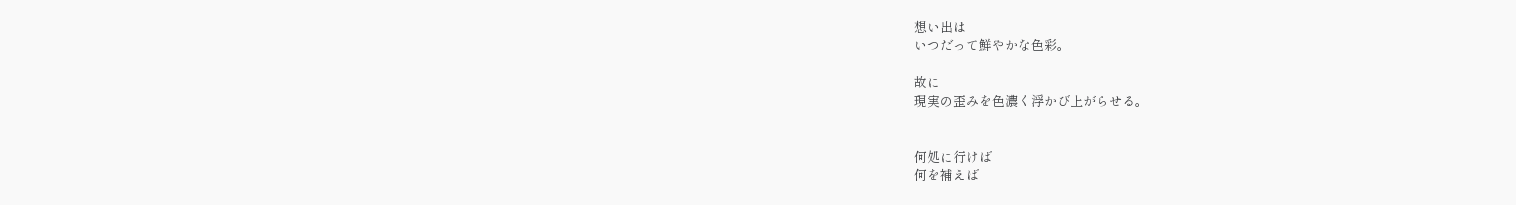想い出は
いつだって鮮やかな色彩。

故に
現実の歪みを色濃く浮かび上がらせる。


何処に行けば
何を補えば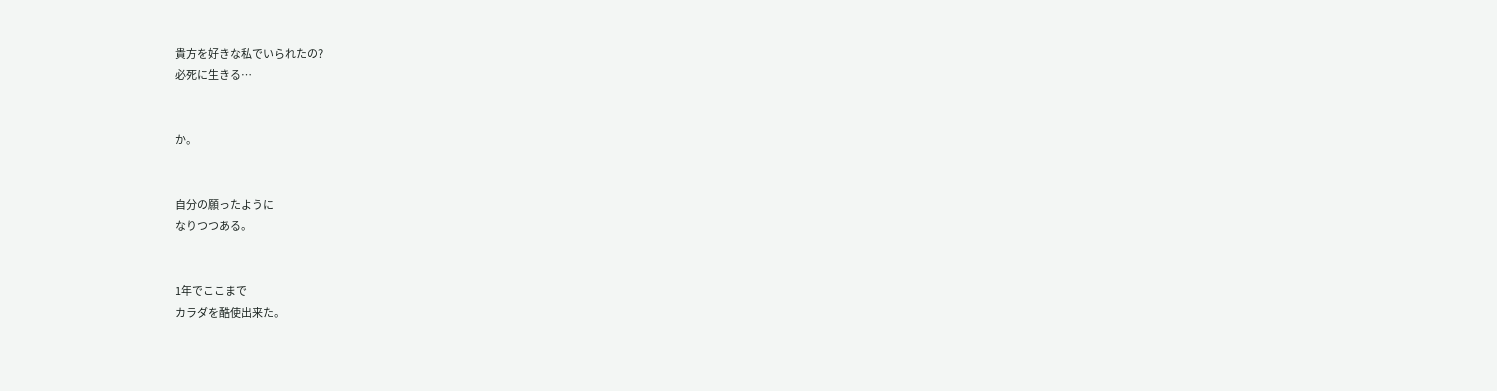貴方を好きな私でいられたの?
必死に生きる…


か。


自分の願ったように
なりつつある。


1年でここまで
カラダを酷使出来た。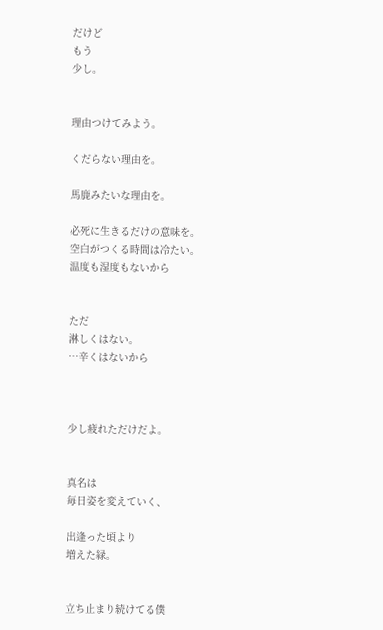だけど
もう
少し。


理由つけてみよう。

くだらない理由を。

馬鹿みたいな理由を。

必死に生きるだけの意味を。
空白がつくる時間は冷たい。
温度も湿度もないから


ただ
淋しくはない。
…辛くはないから



少し疲れただけだよ。


真名は
毎日姿を変えていく、

出逢った頃より
増えた緑。


立ち止まり続けてる僕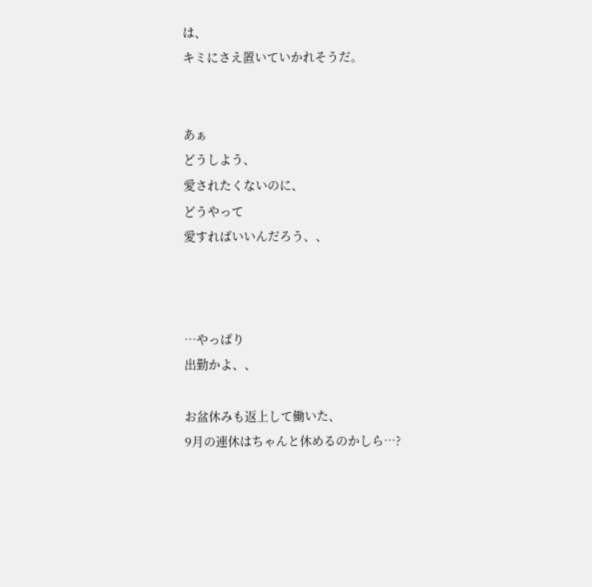は、
キミにさえ置いていかれそうだ。


あぁ
どうしよう、
愛されたくないのに、
どうやって
愛すればいいんだろう、、



…やっぱり
出勤かよ、、

お盆休みも返上して働いた、
9月の連休はちゃんと休めるのかしら…?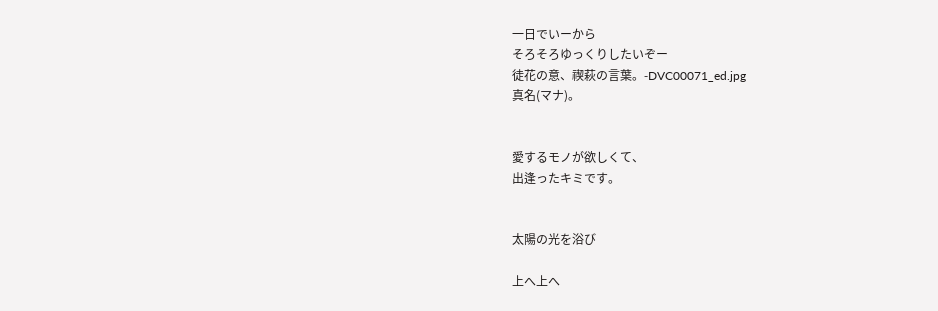一日でいーから
そろそろゆっくりしたいぞー
徒花の意、禊萩の言葉。-DVC00071_ed.jpg
真名(マナ)。


愛するモノが欲しくて、
出逢ったキミです。


太陽の光を浴び

上へ上へ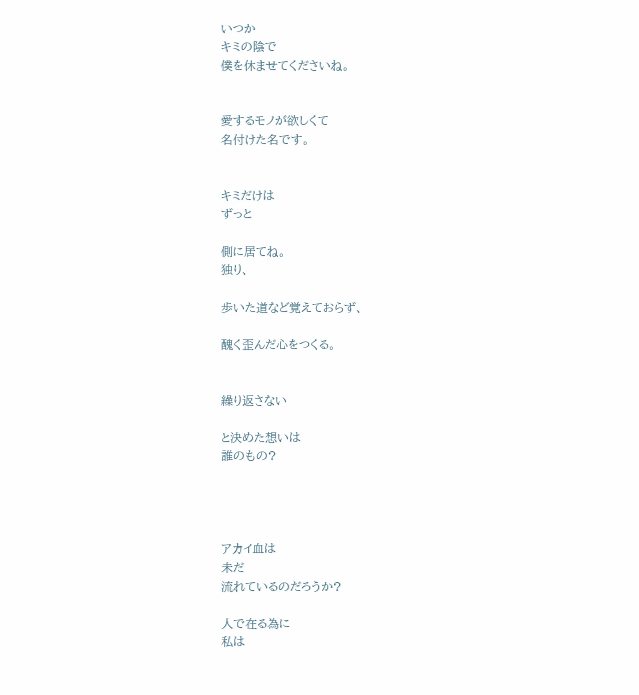いつか
キミの陰で
僕を休ませてくださいね。


愛するモノが欲しくて
名付けた名です。


キミだけは
ずっと

側に居てね。
独り、

歩いた道など覚えておらず、

醜く歪んだ心をつくる。


繰り返さない

と決めた想いは
誰のもの?




アカイ血は
未だ
流れているのだろうか?

人で在る為に
私は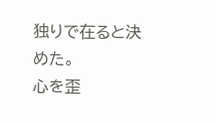独りで在ると決めた。
心を歪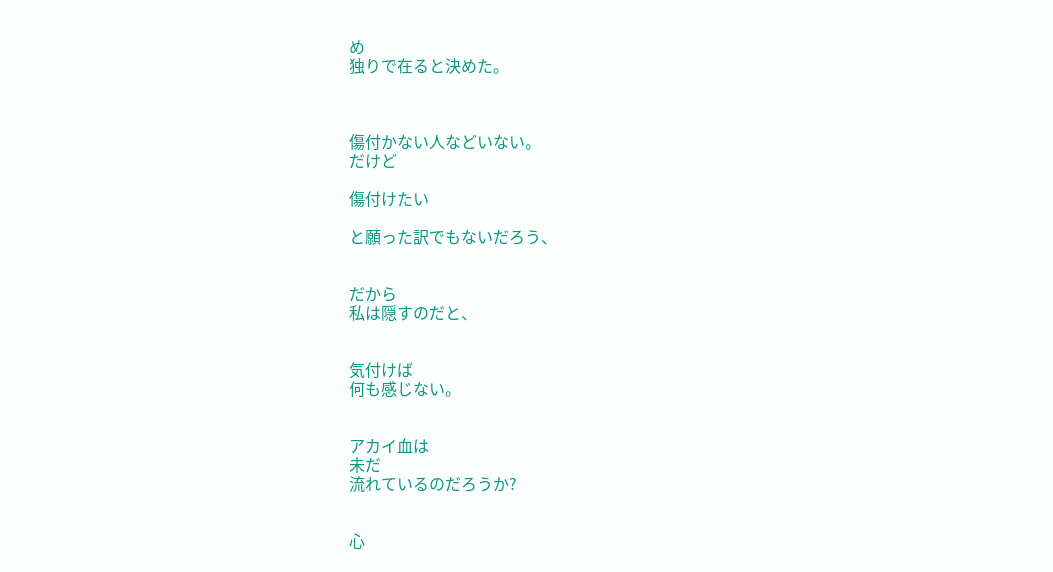め
独りで在ると決めた。



傷付かない人などいない。
だけど

傷付けたい

と願った訳でもないだろう、


だから
私は隠すのだと、


気付けば
何も感じない。


アカイ血は
未だ
流れているのだろうか?


心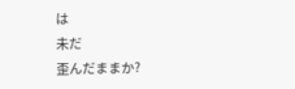は
未だ
歪んだままか?